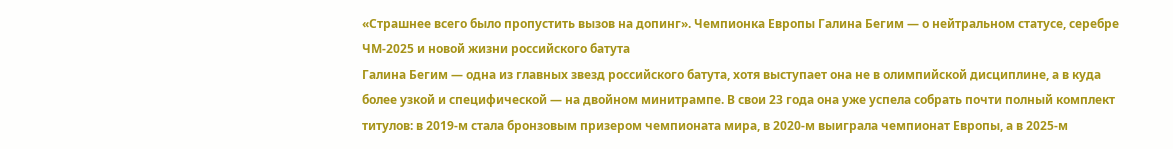«Страшнее всего было пропустить вызов на допинг». Чемпионка Европы Галина Бегим — о нейтральном статусе, серебре ЧМ‑2025 и новой жизни российского батута
Галина Бегим — одна из главных звезд российского батута, хотя выступает она не в олимпийской дисциплине, а в куда более узкой и специфической — на двойном минитрампе. В свои 23 года она уже успела собрать почти полный комплект титулов: в 2019‑м стала бронзовым призером чемпионата мира, в 2020‑м выиграла чемпионат Европы, а в 2025‑м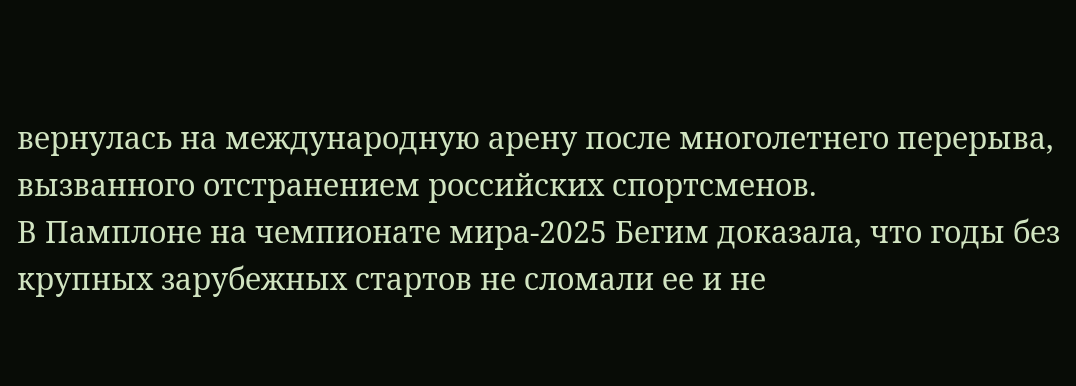вернулась на международную арену после многолетнего перерыва, вызванного отстранением российских спортсменов.
В Памплоне на чемпионате мира‑2025 Бегим доказала, что годы без крупных зарубежных стартов не сломали ее и не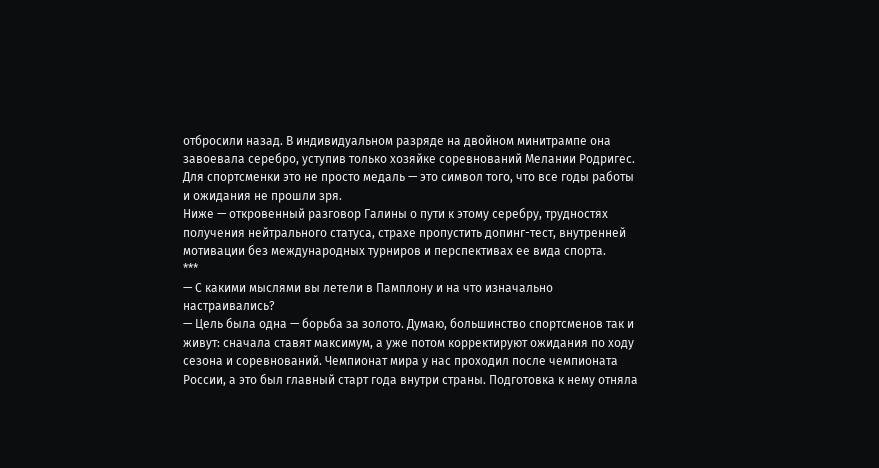отбросили назад. В индивидуальном разряде на двойном минитрампе она завоевала серебро, уступив только хозяйке соревнований Мелании Родригес. Для спортсменки это не просто медаль — это символ того, что все годы работы и ожидания не прошли зря.
Ниже — откровенный разговор Галины о пути к этому серебру, трудностях получения нейтрального статуса, страхе пропустить допинг-тест, внутренней мотивации без международных турниров и перспективах ее вида спорта.
***
— С какими мыслями вы летели в Памплону и на что изначально настраивались?
— Цель была одна — борьба за золото. Думаю, большинство спортсменов так и живут: сначала ставят максимум, а уже потом корректируют ожидания по ходу сезона и соревнований. Чемпионат мира у нас проходил после чемпионата России, а это был главный старт года внутри страны. Подготовка к нему отняла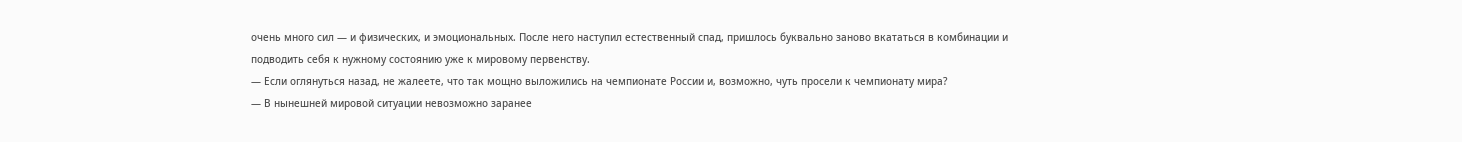очень много сил — и физических, и эмоциональных. После него наступил естественный спад, пришлось буквально заново вкататься в комбинации и подводить себя к нужному состоянию уже к мировому первенству.
— Если оглянуться назад, не жалеете, что так мощно выложились на чемпионате России и, возможно, чуть просели к чемпионату мира?
— В нынешней мировой ситуации невозможно заранее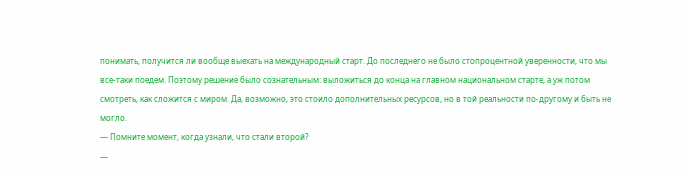понимать, получится ли вообще выехать на международный старт. До последнего не было стопроцентной уверенности, что мы все‑таки поедем. Поэтому решение было сознательным: выложиться до конца на главном национальном старте, а уж потом смотреть, как сложится с миром. Да, возможно, это стоило дополнительных ресурсов, но в той реальности по-другому и быть не могло.
— Помните момент, когда узнали, что стали второй?
—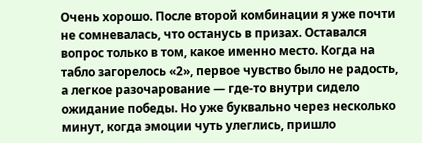Очень хорошо. После второй комбинации я уже почти не сомневалась, что останусь в призах. Оставался вопрос только в том, какое именно место. Когда на табло загорелось «2», первое чувство было не радость, а легкое разочарование — где‑то внутри сидело ожидание победы. Но уже буквально через несколько минут, когда эмоции чуть улеглись, пришло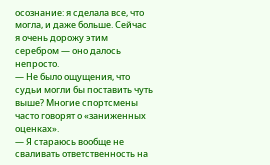осознание: я сделала все, что могла, и даже больше. Сейчас я очень дорожу этим серебром — оно далось непросто.
— Не было ощущения, что судьи могли бы поставить чуть выше? Многие спортсмены часто говорят о «заниженных оценках».
— Я стараюсь вообще не сваливать ответственность на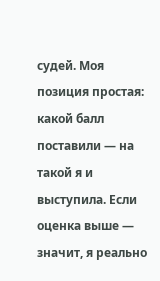судей. Моя позиция простая: какой балл поставили — на такой я и выступила. Если оценка выше — значит, я реально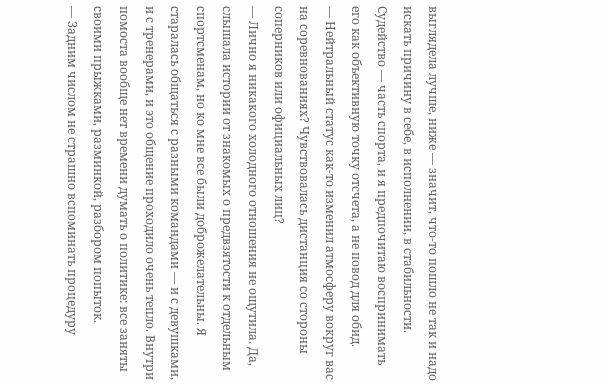выглядела лучше, ниже — значит, что‑то пошло не так и надо искать причину в себе, в исполнении, в стабильности. Судейство — часть спорта, и я предпочитаю воспринимать его как объективную точку отсчета, а не повод для обид.
— Нейтральный статус как‑то изменил атмосферу вокруг вас на соревнованиях? Чувствовалась дистанция со стороны соперников или официальных лиц?
— Лично я никакого холодного отношения не ощутила. Да, слышала истории от знакомых о предвзятости к отдельным спортсменам, но ко мне все были доброжелательны. Я старалась общаться с разными командами — и с девушками, и с тренерами, и это общение проходило очень тепло. Внутри помоста вообще нет времени думать о политике: все заняты своими прыжками, разминкой, разбором попыток.
— Задним числом не страшно вспоминать процедуру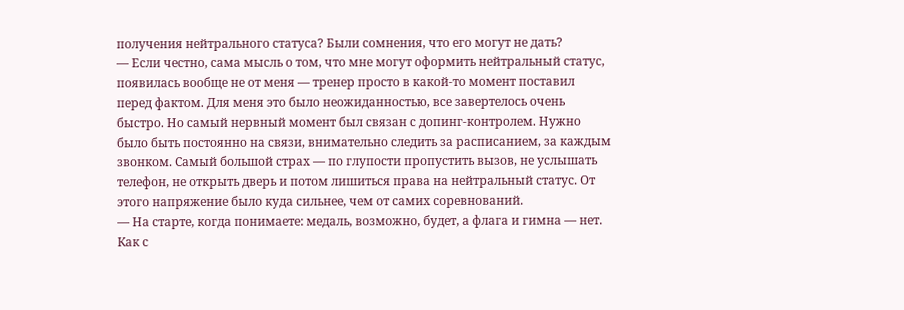получения нейтрального статуса? Были сомнения, что его могут не дать?
— Если честно, сама мысль о том, что мне могут оформить нейтральный статус, появилась вообще не от меня — тренер просто в какой-то момент поставил перед фактом. Для меня это было неожиданностью, все завертелось очень быстро. Но самый нервный момент был связан с допинг-контролем. Нужно было быть постоянно на связи, внимательно следить за расписанием, за каждым звонком. Самый большой страх — по глупости пропустить вызов, не услышать телефон, не открыть дверь и потом лишиться права на нейтральный статус. От этого напряжение было куда сильнее, чем от самих соревнований.
— На старте, когда понимаете: медаль, возможно, будет, а флага и гимна — нет. Как с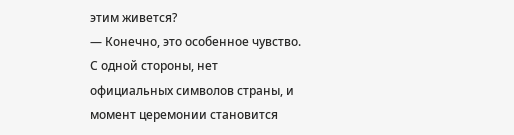этим живется?
— Конечно, это особенное чувство. С одной стороны, нет официальных символов страны, и момент церемонии становится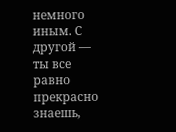немного иным. С другой — ты все равно прекрасно знаешь,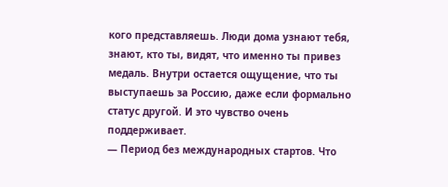кого представляешь. Люди дома узнают тебя, знают, кто ты, видят, что именно ты привез медаль. Внутри остается ощущение, что ты выступаешь за Россию, даже если формально статус другой. И это чувство очень поддерживает.
— Период без международных стартов. Что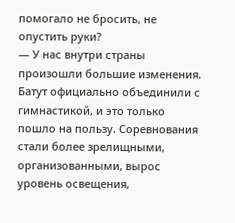помогало не бросить, не опустить руки?
— У нас внутри страны произошли большие изменения. Батут официально объединили с гимнастикой, и это только пошло на пользу. Соревнования стали более зрелищными, организованными, вырос уровень освещения,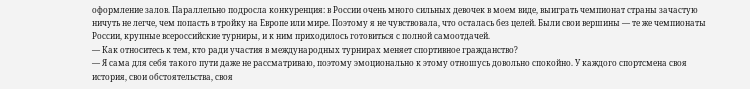оформление залов. Параллельно подросла конкуренция: в России очень много сильных девочек в моем виде, выиграть чемпионат страны зачастую ничуть не легче, чем попасть в тройку на Европе или мире. Поэтому я не чувствовала, что осталась без целей. Были свои вершины — те же чемпионаты России, крупные всероссийские турниры, и к ним приходилось готовиться с полной самоотдачей.
— Как относитесь к тем, кто ради участия в международных турнирах меняет спортивное гражданство?
— Я сама для себя такого пути даже не рассматриваю, поэтому эмоционально к этому отношусь довольно спокойно. У каждого спортсмена своя история, свои обстоятельства, своя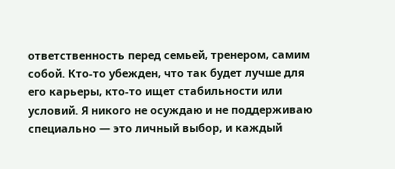ответственность перед семьей, тренером, самим собой. Кто‑то убежден, что так будет лучше для его карьеры, кто‑то ищет стабильности или условий. Я никого не осуждаю и не поддерживаю специально — это личный выбор, и каждый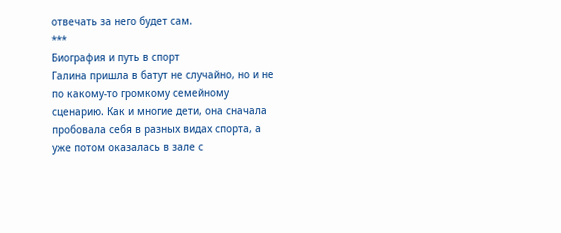отвечать за него будет сам.
***
Биография и путь в спорт
Галина пришла в батут не случайно, но и не по какому‑то громкому семейному сценарию. Как и многие дети, она сначала пробовала себя в разных видах спорта, а уже потом оказалась в зале с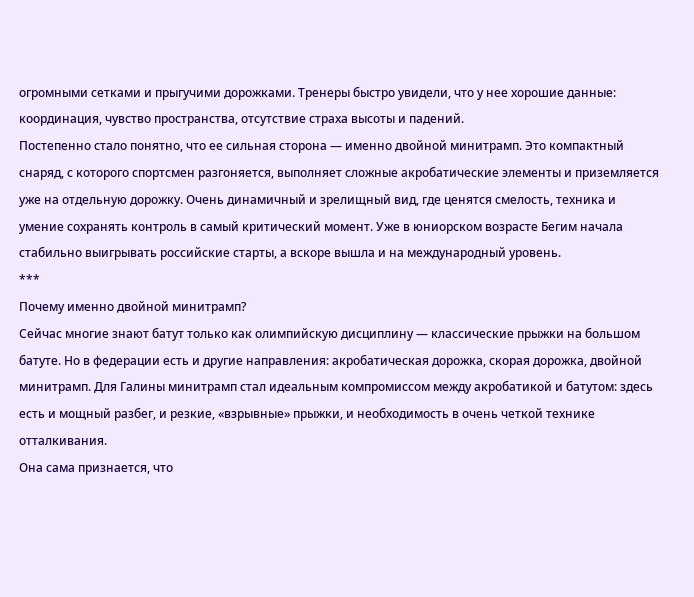огромными сетками и прыгучими дорожками. Тренеры быстро увидели, что у нее хорошие данные: координация, чувство пространства, отсутствие страха высоты и падений.
Постепенно стало понятно, что ее сильная сторона — именно двойной минитрамп. Это компактный снаряд, с которого спортсмен разгоняется, выполняет сложные акробатические элементы и приземляется уже на отдельную дорожку. Очень динамичный и зрелищный вид, где ценятся смелость, техника и умение сохранять контроль в самый критический момент. Уже в юниорском возрасте Бегим начала стабильно выигрывать российские старты, а вскоре вышла и на международный уровень.
***
Почему именно двойной минитрамп?
Сейчас многие знают батут только как олимпийскую дисциплину — классические прыжки на большом батуте. Но в федерации есть и другие направления: акробатическая дорожка, скорая дорожка, двойной минитрамп. Для Галины минитрамп стал идеальным компромиссом между акробатикой и батутом: здесь есть и мощный разбег, и резкие, «взрывные» прыжки, и необходимость в очень четкой технике отталкивания.
Она сама признается, что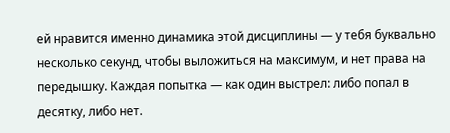ей нравится именно динамика этой дисциплины — у тебя буквально несколько секунд, чтобы выложиться на максимум, и нет права на передышку. Каждая попытка — как один выстрел: либо попал в десятку, либо нет.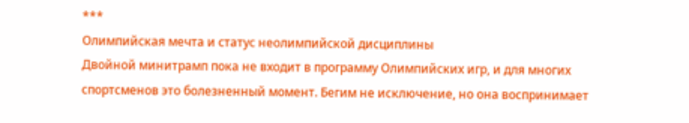***
Олимпийская мечта и статус неолимпийской дисциплины
Двойной минитрамп пока не входит в программу Олимпийских игр, и для многих спортсменов это болезненный момент. Бегим не исключение, но она воспринимает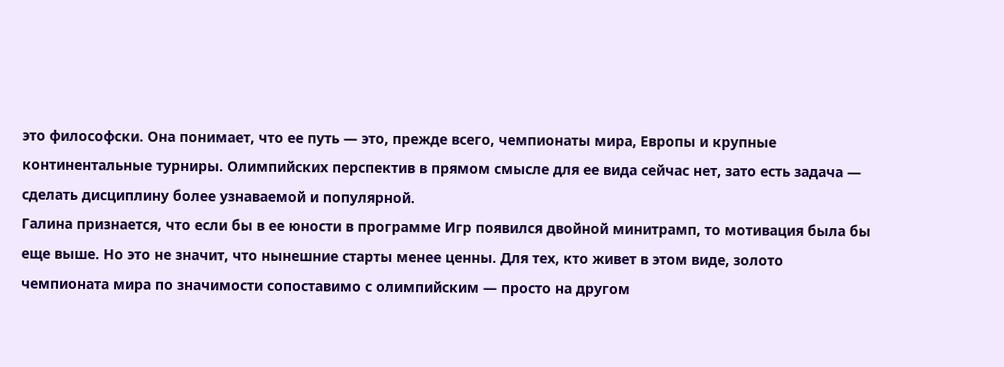это философски. Она понимает, что ее путь — это, прежде всего, чемпионаты мира, Европы и крупные континентальные турниры. Олимпийских перспектив в прямом смысле для ее вида сейчас нет, зато есть задача — сделать дисциплину более узнаваемой и популярной.
Галина признается, что если бы в ее юности в программе Игр появился двойной минитрамп, то мотивация была бы еще выше. Но это не значит, что нынешние старты менее ценны. Для тех, кто живет в этом виде, золото чемпионата мира по значимости сопоставимо с олимпийским — просто на другом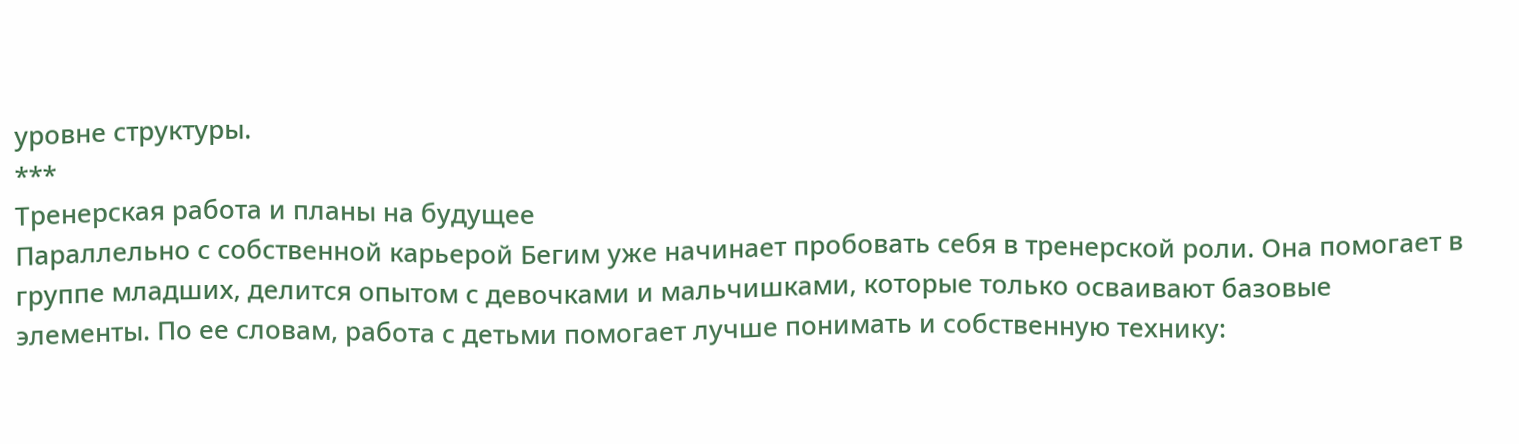уровне структуры.
***
Тренерская работа и планы на будущее
Параллельно с собственной карьерой Бегим уже начинает пробовать себя в тренерской роли. Она помогает в группе младших, делится опытом с девочками и мальчишками, которые только осваивают базовые элементы. По ее словам, работа с детьми помогает лучше понимать и собственную технику: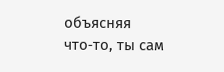объясняя что‑то, ты сам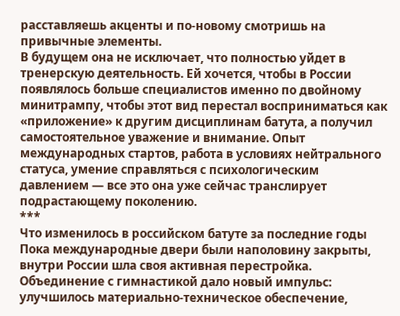расставляешь акценты и по‑новому смотришь на привычные элементы.
В будущем она не исключает, что полностью уйдет в тренерскую деятельность. Ей хочется, чтобы в России появлялось больше специалистов именно по двойному минитрампу, чтобы этот вид перестал восприниматься как «приложение» к другим дисциплинам батута, а получил самостоятельное уважение и внимание. Опыт международных стартов, работа в условиях нейтрального статуса, умение справляться с психологическим давлением — все это она уже сейчас транслирует подрастающему поколению.
***
Что изменилось в российском батуте за последние годы
Пока международные двери были наполовину закрыты, внутри России шла своя активная перестройка. Объединение с гимнастикой дало новый импульс: улучшилось материально-техническое обеспечение,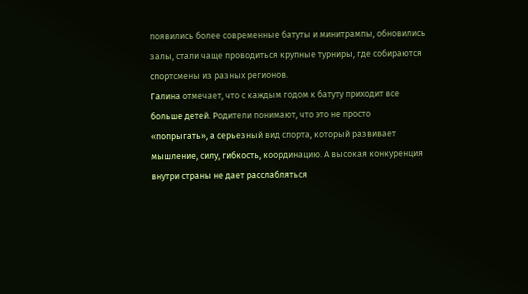появились более современные батуты и минитрампы, обновились залы, стали чаще проводиться крупные турниры, где собираются спортсмены из разных регионов.
Галина отмечает, что с каждым годом к батуту приходит все больше детей. Родители понимают, что это не просто «попрыгать», а серьезный вид спорта, который развивает мышление, силу, гибкость, координацию. А высокая конкуренция внутри страны не дает расслабляться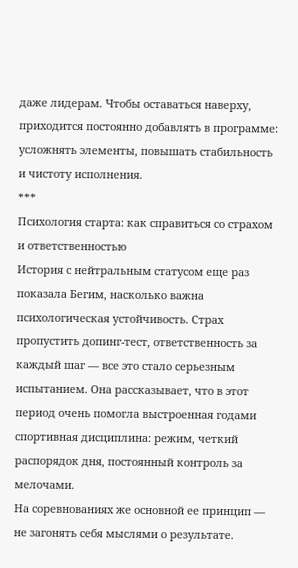даже лидерам. Чтобы оставаться наверху, приходится постоянно добавлять в программе: усложнять элементы, повышать стабильность и чистоту исполнения.
***
Психология старта: как справиться со страхом и ответственностью
История с нейтральным статусом еще раз показала Бегим, насколько важна психологическая устойчивость. Страх пропустить допинг-тест, ответственность за каждый шаг — все это стало серьезным испытанием. Она рассказывает, что в этот период очень помогла выстроенная годами спортивная дисциплина: режим, четкий распорядок дня, постоянный контроль за мелочами.
На соревнованиях же основной ее принцип — не загонять себя мыслями о результате.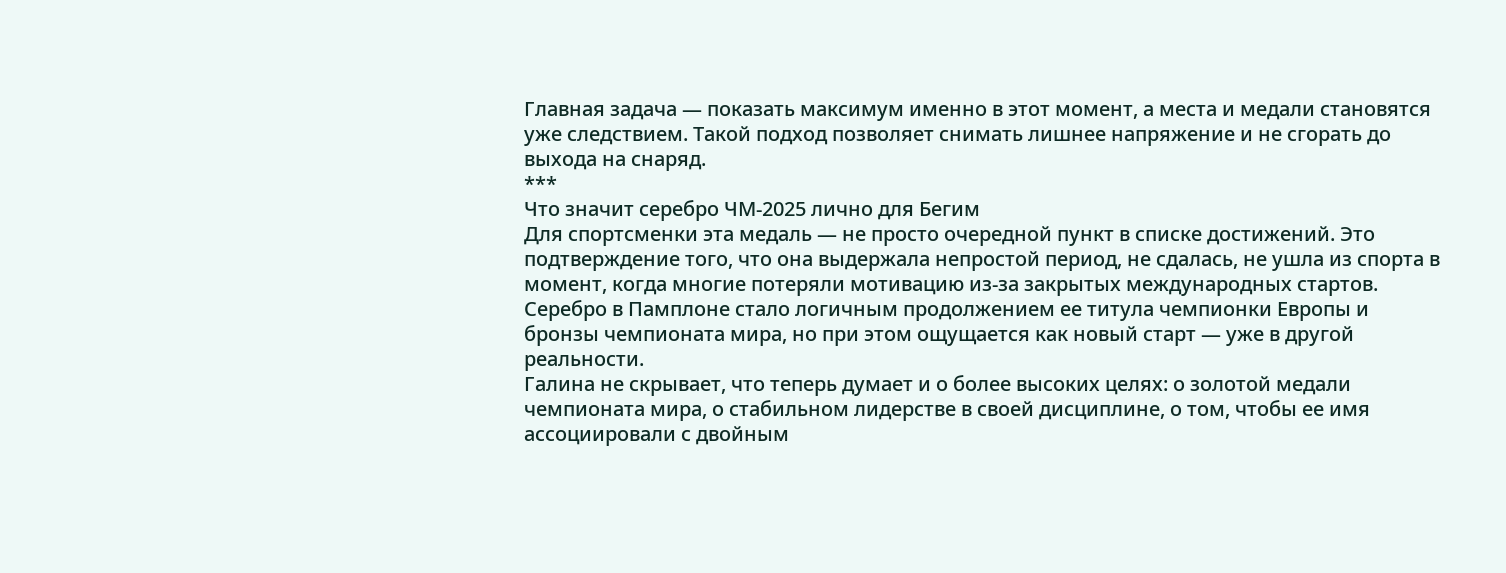Главная задача — показать максимум именно в этот момент, а места и медали становятся уже следствием. Такой подход позволяет снимать лишнее напряжение и не сгорать до выхода на снаряд.
***
Что значит серебро ЧМ‑2025 лично для Бегим
Для спортсменки эта медаль — не просто очередной пункт в списке достижений. Это подтверждение того, что она выдержала непростой период, не сдалась, не ушла из спорта в момент, когда многие потеряли мотивацию из‑за закрытых международных стартов. Серебро в Памплоне стало логичным продолжением ее титула чемпионки Европы и бронзы чемпионата мира, но при этом ощущается как новый старт — уже в другой реальности.
Галина не скрывает, что теперь думает и о более высоких целях: о золотой медали чемпионата мира, о стабильном лидерстве в своей дисциплине, о том, чтобы ее имя ассоциировали с двойным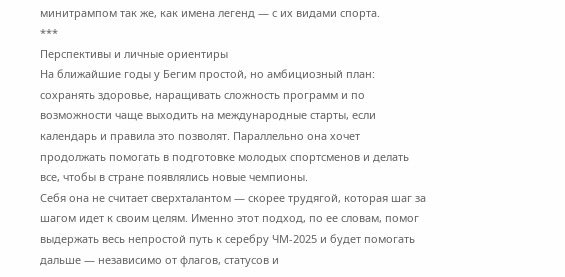минитрампом так же, как имена легенд — с их видами спорта.
***
Перспективы и личные ориентиры
На ближайшие годы у Бегим простой, но амбициозный план: сохранять здоровье, наращивать сложность программ и по возможности чаще выходить на международные старты, если календарь и правила это позволят. Параллельно она хочет продолжать помогать в подготовке молодых спортсменов и делать все, чтобы в стране появлялись новые чемпионы.
Себя она не считает сверхталантом — скорее трудягой, которая шаг за шагом идет к своим целям. Именно этот подход, по ее словам, помог выдержать весь непростой путь к серебру ЧМ‑2025 и будет помогать дальше — независимо от флагов, статусов и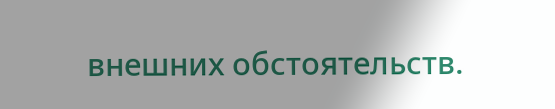внешних обстоятельств.